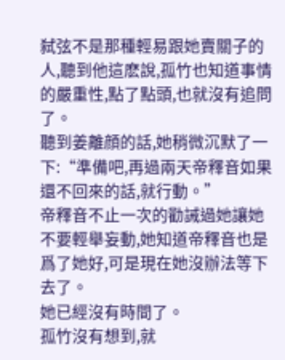弑弦不是那種輕易跟她賣關子的人,聽到他這麽說,孤竹也知道事情的嚴重性,點了點頭,也就沒有追問了。
聽到姜離顔的話,她稍微沉默了一下:“準備吧,再過兩天帝釋音如果還不回來的話,就行動。”
帝釋音不止一次的勸誡過她讓她不要輕舉妄動,她知道帝釋音也是爲了她好,可是現在她沒辦法等下去了。
她已經沒有時間了。
孤竹沒有想到,就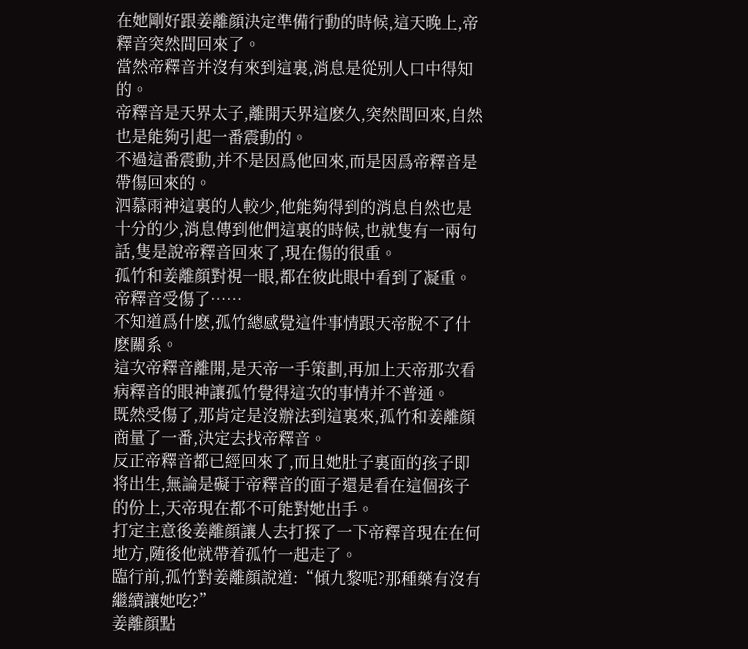在她剛好跟姜離顔決定準備行動的時候,這天晚上,帝釋音突然間回來了。
當然帝釋音并沒有來到這裏,消息是從别人口中得知的。
帝釋音是天界太子,離開天界這麽久,突然間回來,自然也是能夠引起一番震動的。
不過這番震動,并不是因爲他回來,而是因爲帝釋音是帶傷回來的。
泗慕雨神這裏的人較少,他能夠得到的消息自然也是十分的少,消息傳到他們這裏的時候,也就隻有一兩句話,隻是說帝釋音回來了,現在傷的很重。
孤竹和姜離顔對視一眼,都在彼此眼中看到了凝重。
帝釋音受傷了……
不知道爲什麽,孤竹總感覺這件事情跟天帝脫不了什麽關系。
這次帝釋音離開,是天帝一手策劃,再加上天帝那次看病釋音的眼神讓孤竹覺得這次的事情并不普通。
既然受傷了,那肯定是沒辦法到這裏來,孤竹和姜離顔商量了一番,決定去找帝釋音。
反正帝釋音都已經回來了,而且她肚子裏面的孩子即将出生,無論是礙于帝釋音的面子還是看在這個孩子的份上,天帝現在都不可能對她出手。
打定主意後姜離顔讓人去打探了一下帝釋音現在在何地方,随後他就帶着孤竹一起走了。
臨行前,孤竹對姜離顔說道:“傾九黎呢?那種藥有沒有繼續讓她吃?”
姜離顔點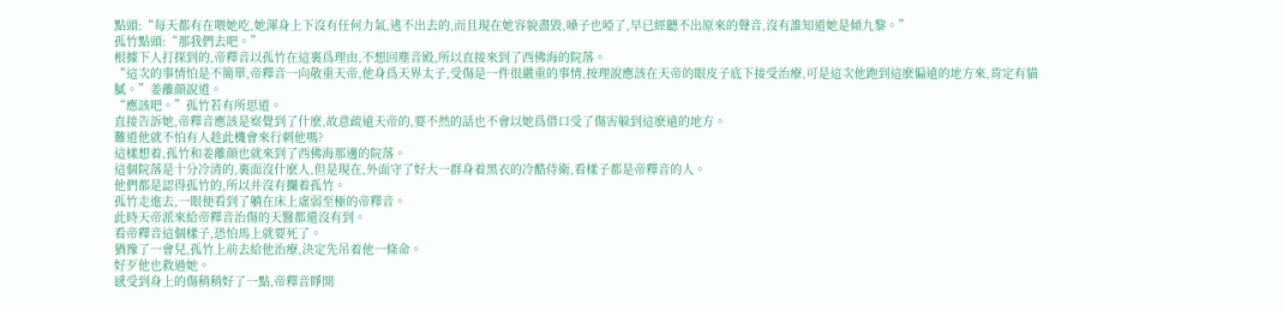點頭:“每天都有在喂她吃,她渾身上下沒有任何力氣,逃不出去的,而且現在她容貌盡毀,嗓子也啞了,早已經聽不出原來的聲音,沒有誰知道她是傾九黎。”
孤竹點頭:“那我們去吧。”
根據下人打探到的,帝釋音以孤竹在這裏爲理由,不想回塵音殿,所以直接來到了西佛海的院落。
“這次的事情怕是不簡單,帝釋音一向敬重天帝,他身爲天界太子,受傷是一件很嚴重的事情,按理說應該在天帝的眼皮子底下接受治療,可是這次他跑到這麽偏遠的地方來,肯定有貓膩。”姜離顔說道。
“應該吧。”孤竹若有所思道。
直接告訴她,帝釋音應該是察覺到了什麽,故意疏遠天帝的,要不然的話也不會以她爲借口受了傷害躲到這麽遠的地方。
難道他就不怕有人趁此機會來行刺他嗎?
這樣想着,孤竹和姜離顔也就來到了西佛海那邊的院落。
這個院落是十分冷清的,裏面沒什麽人,但是現在,外面守了好大一群身着黑衣的冷酷侍衛,看樣子都是帝釋音的人。
他們都是認得孤竹的,所以并沒有攔着孤竹。
孤竹走進去,一眼便看到了躺在床上虛弱至極的帝釋音。
此時天帝派來給帝釋音治傷的天醫都還沒有到。
看帝釋音這個樣子,恐怕馬上就要死了。
猶豫了一會兒,孤竹上前去給他治療,決定先吊着他一條命。
好歹他也救過她。
感受到身上的傷稍稍好了一點,帝釋音睜開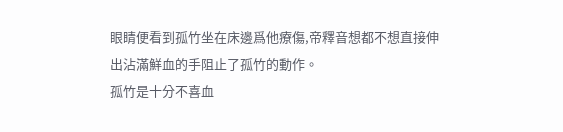眼睛便看到孤竹坐在床邊爲他療傷,帝釋音想都不想直接伸出沾滿鮮血的手阻止了孤竹的動作。
孤竹是十分不喜血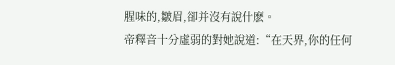腥味的,皺眉,卻并沒有說什麽。
帝釋音十分虛弱的對她說道:“在天界,你的任何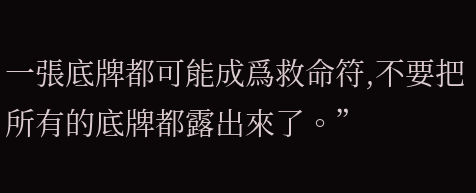一張底牌都可能成爲救命符,不要把所有的底牌都露出來了。”